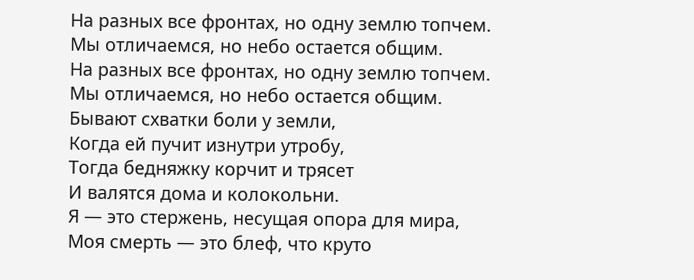На разных все фронтах, но одну землю топчем.
Мы отличаемся, но небо остается общим.
На разных все фронтах, но одну землю топчем.
Мы отличаемся, но небо остается общим.
Бывают схватки боли у земли,
Когда ей пучит изнутри утробу,
Тогда бедняжку корчит и трясет
И валятся дома и колокольни.
Я — это стержень, несущая опора для мира,
Моя смерть — это блеф, что круто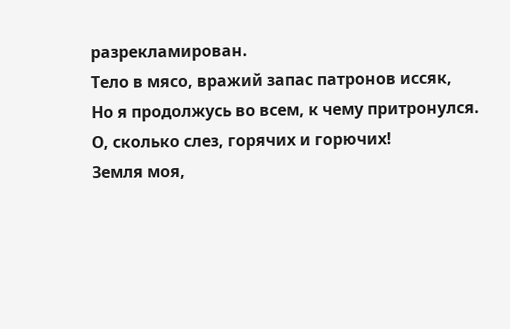разрекламирован.
Тело в мясо, вражий запас патронов иссяк,
Но я продолжусь во всем, к чему притронулся.
О, сколько слез, горячих и горючих!
Земля моя,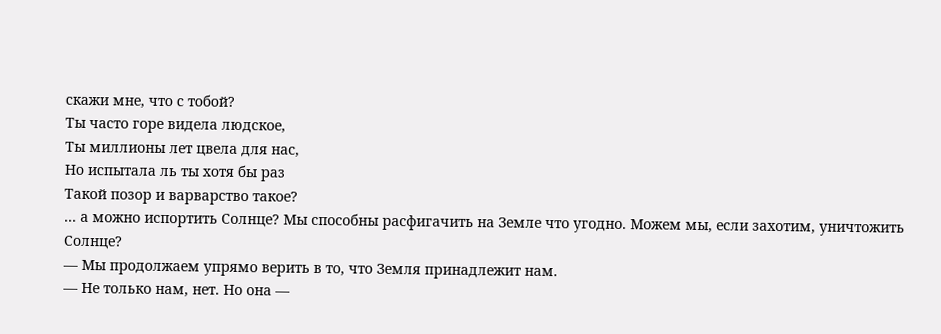скажи мне, что с тобой?
Ты часто горе видела людское,
Ты миллионы лет цвела для нас,
Но испытала ль ты хотя бы раз
Такой позор и варварство такое?
... а можно испортить Солнце? Мы способны расфигачить на Земле что угодно. Можем мы, если захотим, уничтожить Солнце?
— Мы продолжаем упрямо верить в то, что Земля принадлежит нам.
— Не только нам, нет. Но она —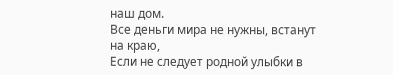наш дом.
Все деньги мира не нужны, встанут на краю,
Если не следует родной улыбки в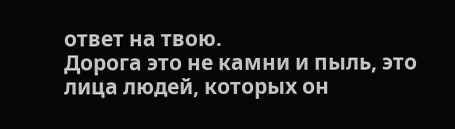ответ на твою.
Дорога это не камни и пыль, это лица людей, которых он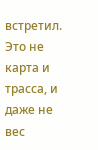встретил.
Это не карта и трасса, и даже не вес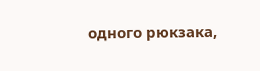одного рюкзака,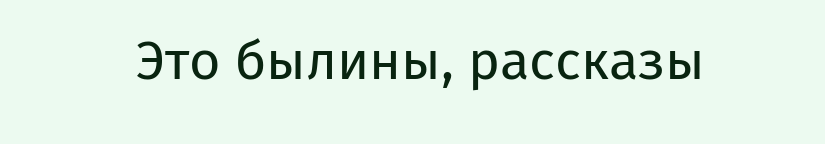Это былины, рассказы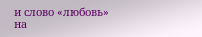и слово «любовь» на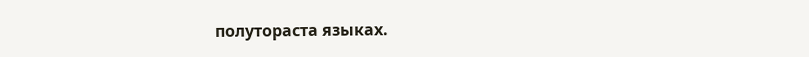полутораста языках.